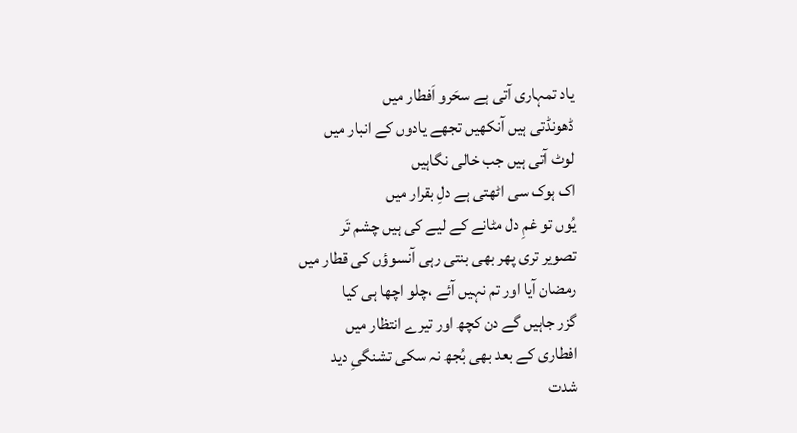یاد تمہاری آتی ہے سحَرو اَفطار میں
ڈھونڈتی ہیں آنکھیں تجھے یادوں کے انبار میں
لوٹ آتی ہیں جب خالی نگاہیں
اک ہوک سی اٹھتی ہے دلِ بقرار میں
یُوں تو غمِ دل مٹانے کے لیے کی ہیں چشم تَر
تصویر تری پھر بھی بنتی رہی آنسوؤں کی قطار میں
رمضان آیا اور تم نہیں آئے ،چلو اچھا ہی کیا
گزر جاہیں گے دن کچھ اور تیرے انتظار میں
افطاری کے بعد بھی بُجھ نہ سکی تشنگیِ دید
شدت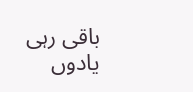باقی رہی یادوں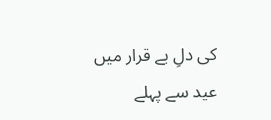کی دلِ بے قرار میں
عید سے پہلے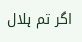اگر تم ہلال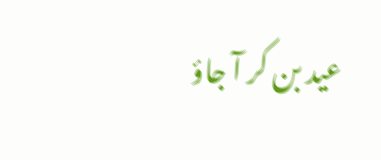عید بن کر آ جاؤ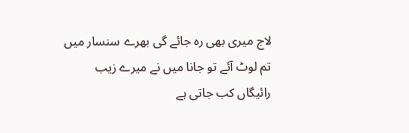لاج میری بھی رہ جائے گی بھرے سنسار میں
تم لوٹ آئے تو جانا میں نے میرے زیب
رائیگاں کب جاتی ہے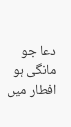دعا جو مانگی ہو افطار میں